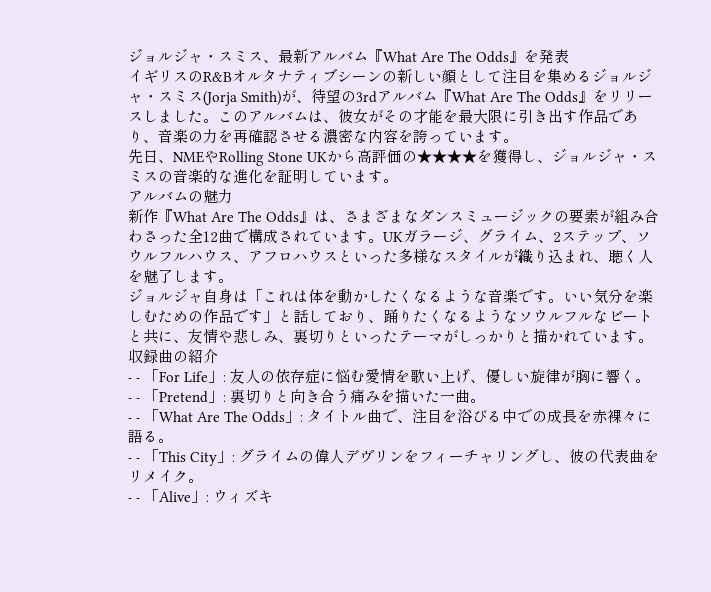ジョルジャ・スミス、最新アルバム『What Are The Odds』を発表
イギリスのR&Bオルタナティブシーンの新しい顔として注目を集めるジョルジャ・スミス(Jorja Smith)が、待望の3rdアルバム『What Are The Odds』をリリースしました。このアルバムは、彼女がその才能を最大限に引き出す作品であり、音楽の力を再確認させる濃密な内容を誇っています。
先日、NMEやRolling Stone UKから高評価の★★★★を獲得し、ジョルジャ・スミスの音楽的な進化を証明しています。
アルバムの魅力
新作『What Are The Odds』は、さまざまなダンスミュージックの要素が組み合わさった全12曲で構成されています。UKガラージ、グライム、2ステップ、ソウルフルハウス、アフロハウスといった多様なスタイルが織り込まれ、聴く人を魅了します。
ジョルジャ自身は「これは体を動かしたくなるような音楽です。いい気分を楽しむための作品です」と話しており、踊りたくなるようなソウルフルなビートと共に、友情や悲しみ、裏切りといったテーマがしっかりと描かれています。
収録曲の紹介
- - 「For Life」: 友人の依存症に悩む愛情を歌い上げ、優しい旋律が胸に響く。
- - 「Pretend」: 裏切りと向き合う痛みを描いた一曲。
- - 「What Are The Odds」: タイトル曲で、注目を浴びる中での成長を赤裸々に語る。
- - 「This City」: グライムの偉人デヴリンをフィーチャリングし、彼の代表曲をリメイク。
- - 「Alive」: ウィズキ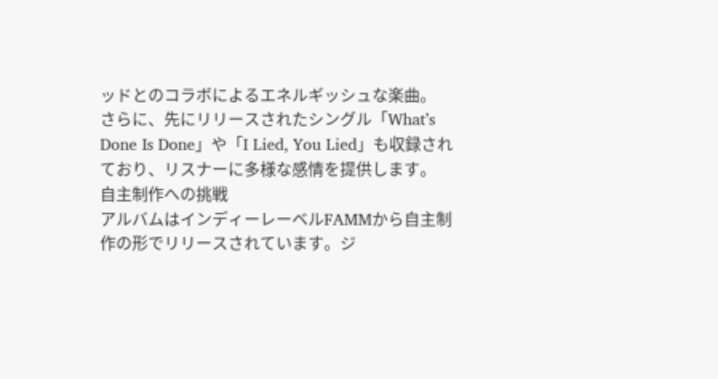ッドとのコラボによるエネルギッシュな楽曲。
さらに、先にリリースされたシングル「What’s Done Is Done」や「I Lied, You Lied」も収録されており、リスナーに多様な感情を提供します。
自主制作への挑戦
アルバムはインディーレーベルFAMMから自主制作の形でリリースされています。ジ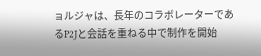ョルジャは、長年のコラボレーターであるP2Jと会話を重ねる中で制作を開始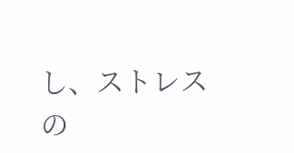し、ストレスの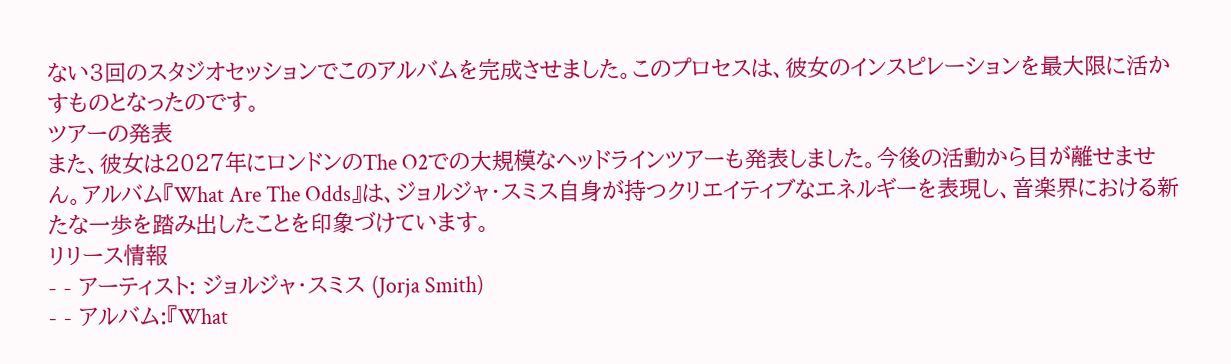ない3回のスタジオセッションでこのアルバムを完成させました。このプロセスは、彼女のインスピレーションを最大限に活かすものとなったのです。
ツアーの発表
また、彼女は2027年にロンドンのThe O2での大規模なヘッドラインツアーも発表しました。今後の活動から目が離せません。アルバム『What Are The Odds』は、ジョルジャ・スミス自身が持つクリエイティブなエネルギーを表現し、音楽界における新たな一歩を踏み出したことを印象づけています。
リリース情報
- - アーティスト: ジョルジャ・スミス (Jorja Smith)
- - アルバム:『What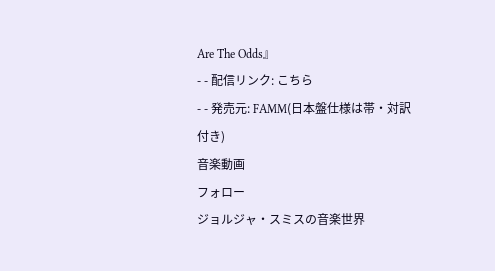Are The Odds』
- - 配信リンク: こちら
- - 発売元: FAMM(日本盤仕様は帯・対訳付き)
音楽動画
フォロー
ジョルジャ・スミスの音楽世界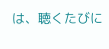は、聴くたびに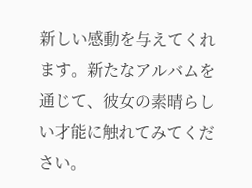新しい感動を与えてくれます。新たなアルバムを通じて、彼女の素晴らしい才能に触れてみてください。